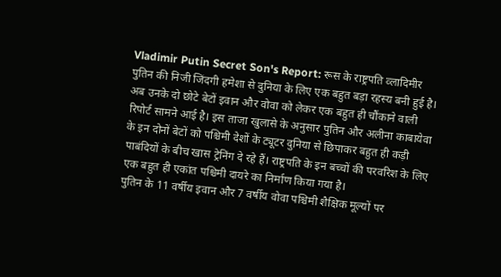Vladimir Putin Secret Son's Report: रूस के राष्ट्रपति व्लादिमीर पुतिन की निजी जिंदगी हमेशा से दुनिया के लिए एक बहुत बड़ा रहस्य बनी हुई है। अब उनके दो छोटे बेटों इवान और वोवा को लेकर एक बहुत ही चौंकाने वाली रिपोर्ट सामने आई है। इस ताजा खुलासे के अनुसार पुतिन और अलीना काबायेवा के इन दोनों बेटों को पश्चिमी देशों के ट्यूटर दुनिया से छिपाकर बहुत ही कड़ी पाबंदियों के बीच खास ट्रेनिंग दे रहे हैं। राष्ट्रपति के इन बच्चों की परवरिश के लिए एक बहुत ही एकांत पश्चिमी दायरे का निर्माण किया गया है।
पुतिन के 11 वर्षीय इवान और 7 वर्षीय वोवा पश्चिमी शैक्षिक मूल्यों पर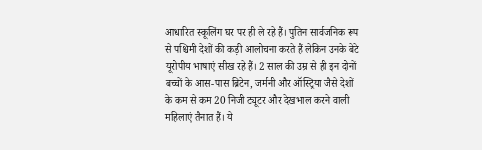आधारित स्कूलिंग घर पर ही ले रहे हैं। पुतिन सार्वजनिक रूप से पश्चिमी देशों की कड़ी आलोचना करते हैं लेकिन उनके बेटे यूरोपीय भाषाएं सीख रहे हैं। 2 साल की उम्र से ही इन दोनों बच्चों के आस-पास ब्रिटेन, जर्मनी और ऑस्ट्रिया जैसे देशों के कम से कम 20 निजी ट्यूटर और देखभाल करने वाली महिलाएं तैनात हैं। ये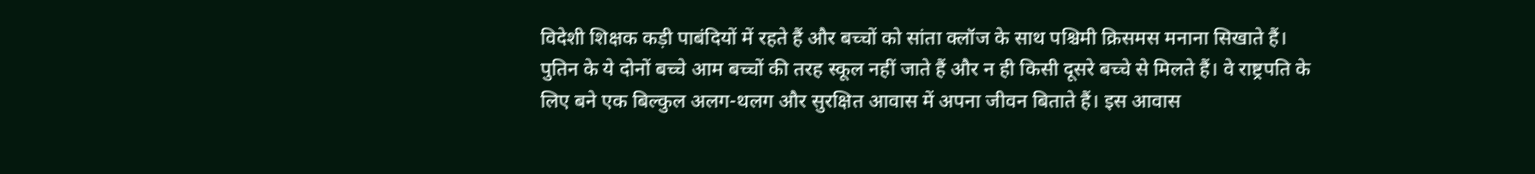विदेशी शिक्षक कड़ी पाबंदियों में रहते हैं और बच्चों को सांता क्लॉज के साथ पश्चिमी क्रिसमस मनाना सिखाते हैं।
पुतिन के ये दोनों बच्चे आम बच्चों की तरह स्कूल नहीं जाते हैं और न ही किसी दूसरे बच्चे से मिलते हैं। वे राष्ट्रपति के लिए बने एक बिल्कुल अलग-थलग और सुरक्षित आवास में अपना जीवन बिताते हैं। इस आवास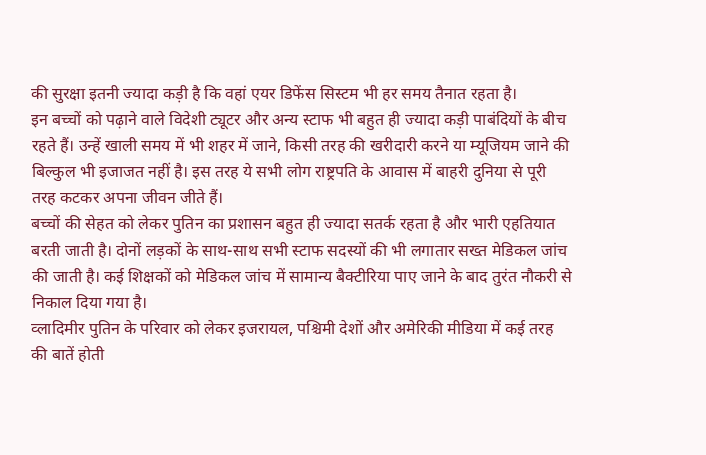की सुरक्षा इतनी ज्यादा कड़ी है कि वहां एयर डिफेंस सिस्टम भी हर समय तैनात रहता है।
इन बच्चों को पढ़ाने वाले विदेशी ट्यूटर और अन्य स्टाफ भी बहुत ही ज्यादा कड़ी पाबंदियों के बीच रहते हैं। उन्हें खाली समय में भी शहर में जाने, किसी तरह की खरीदारी करने या म्यूजियम जाने की बिल्कुल भी इजाजत नहीं है। इस तरह ये सभी लोग राष्ट्रपति के आवास में बाहरी दुनिया से पूरी तरह कटकर अपना जीवन जीते हैं।
बच्चों की सेहत को लेकर पुतिन का प्रशासन बहुत ही ज्यादा सतर्क रहता है और भारी एहतियात बरती जाती है। दोनों लड़कों के साथ-साथ सभी स्टाफ सदस्यों की भी लगातार सख्त मेडिकल जांच की जाती है। कई शिक्षकों को मेडिकल जांच में सामान्य बैक्टीरिया पाए जाने के बाद तुरंत नौकरी से निकाल दिया गया है।
व्लादिमीर पुतिन के परिवार को लेकर इजरायल, पश्चिमी देशों और अमेरिकी मीडिया में कई तरह की बातें होती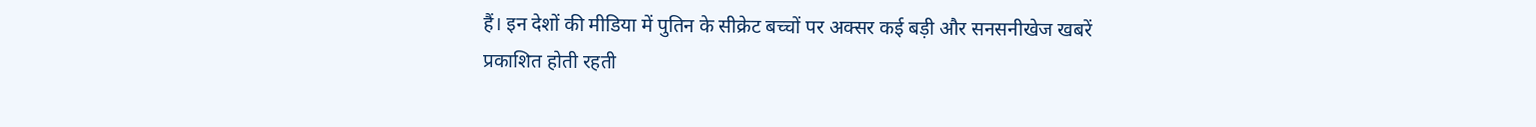हैं। इन देशों की मीडिया में पुतिन के सीक्रेट बच्चों पर अक्सर कई बड़ी और सनसनीखेज खबरें प्रकाशित होती रहती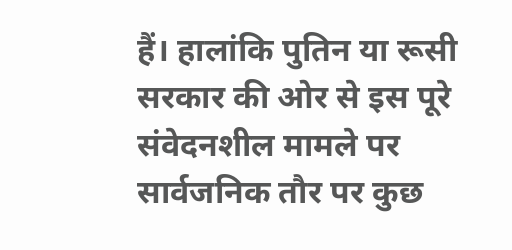हैं। हालांकि पुतिन या रूसी सरकार की ओर से इस पूरे संवेदनशील मामले पर सार्वजनिक तौर पर कुछ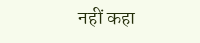नहीं कहा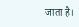जाता है।